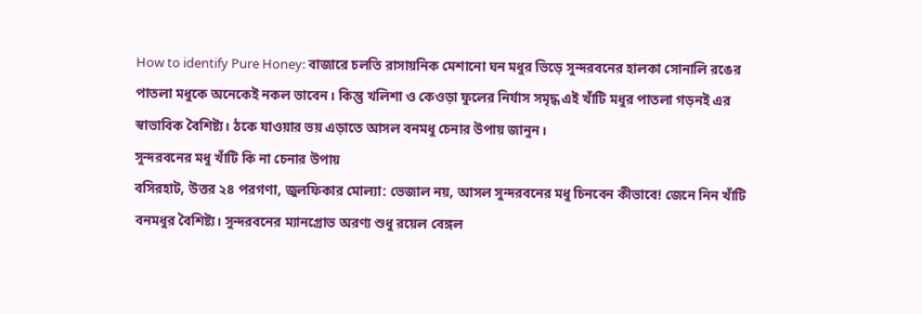How to identify Pure Honey: বাজারে চলতি রাসায়নিক মেশানো ঘন মধুর ভিড়ে সুন্দরবনের হালকা সোনালি রঙের পাতলা মধুকে অনেকেই নকল ভাবেন। কিন্তু খলিশা ও কেওড়া ফুলের নির্যাস সমৃদ্ধ এই খাঁটি মধুর পাতলা গড়নই এর স্বাভাবিক বৈশিষ্ট্য। ঠকে যাওয়ার ভয় এড়াতে আসল বনমধু চেনার উপায় জানুন।
সুন্দরবনের মধু খাঁটি কি না চেনার উপায়
বসিরহাট, উত্তর ২৪ পরগণা, জুলফিকার মোল্যা: ভেজাল নয়, আসল সুন্দরবনের মধু চিনবেন কীভাবে! জেনে নিন খাঁটি বনমধুর বৈশিষ্ট্য। সুন্দরবনের ম্যানগ্রোভ অরণ্য শুধু রয়েল বেঙ্গল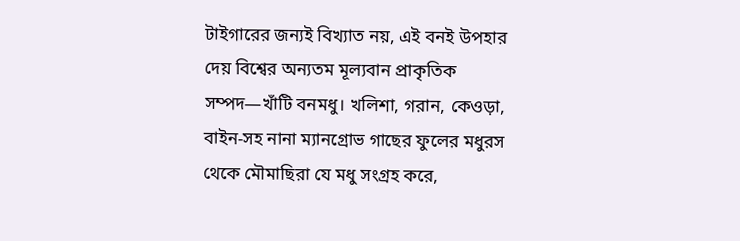টাইগারের জন্যই বিখ্যাত নয়, এই বনই উপহার দেয় বিশ্বের অন্যতম মূল্যবান প্রাকৃতিক সম্পদ—খাঁটি বনমধু। খলিশা, গরান, কেওড়া, বাইন-সহ নানা ম্যানগ্রোভ গাছের ফুলের মধুরস থেকে মৌমাছিরা যে মধু সংগ্রহ করে,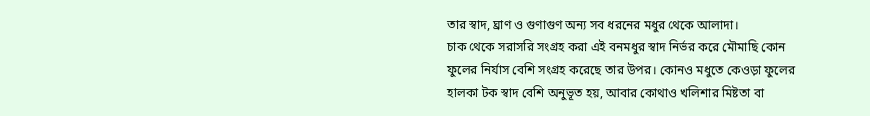তার স্বাদ, ঘ্রাণ ও গুণাগুণ অন্য সব ধরনের মধুর থেকে আলাদা।
চাক থেকে সরাসরি সংগ্রহ করা এই বনমধুর স্বাদ নির্ভর করে মৌমাছি কোন ফুলের নির্যাস বেশি সংগ্রহ করেছে তার উপর। কোনও মধুতে কেওড়া ফুলের হালকা টক স্বাদ বেশি অনুভূত হয়, আবার কোথাও খলিশার মিষ্টতা বা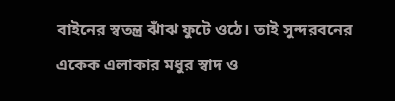বাইনের স্বতন্ত্র ঝাঁঝ ফুটে ওঠে। তাই সুন্দরবনের একেক এলাকার মধুর স্বাদ ও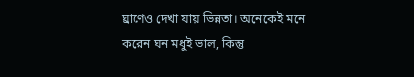ঘ্রাণেও দেখা যায় ভিন্নতা। অনেকেই মনে করেন ঘন মধুই ভাল, কিন্তু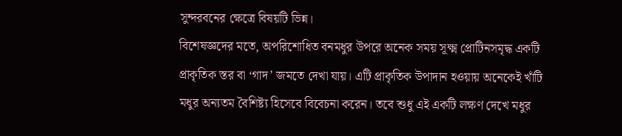সুন্দরবনের ক্ষেত্রে বিষয়টি ভিন্ন।
বিশেষজ্ঞদের মতে, অপরিশোধিত বনমধুর উপরে অনেক সময় সূক্ষ্ম প্রোটিনসমৃদ্ধ একটি প্রাকৃতিক স্তর বা ‘গাদ’ জমতে দেখা যায়। এটি প্রাকৃতিক উপাদান হওয়ায় অনেকেই খাঁটি মধুর অন্যতম বৈশিষ্ট্য হিসেবে বিবেচনা করেন। তবে শুধু এই একটি লক্ষণ দেখে মধুর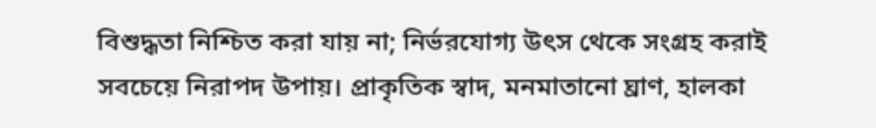বিশুদ্ধতা নিশ্চিত করা যায় না; নির্ভরযোগ্য উৎস থেকে সংগ্রহ করাই সবচেয়ে নিরাপদ উপায়। প্রাকৃতিক স্বাদ, মনমাতানো ঘ্রাণ, হালকা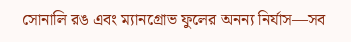সোনালি রঙ এবং ম্যানগ্রোভ ফুলের অনন্য নির্যাস—সব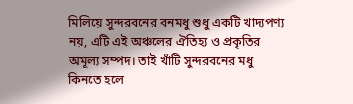মিলিয়ে সুন্দরবনের বনমধু শুধু একটি খাদ্যপণ্য নয়, এটি এই অঞ্চলের ঐতিহ্য ও প্রকৃতির অমূল্য সম্পদ। তাই খাঁটি সুন্দরবনের মধু কিনতে হলে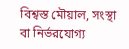বিশ্বস্ত মৌয়াল, সংস্থা বা নির্ভরযোগ্য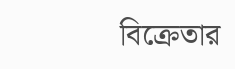বিক্রেতার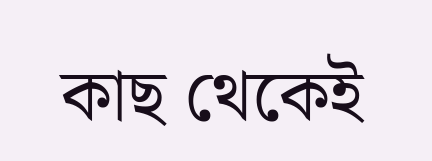কাছ থেকেই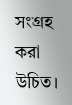সংগ্রহ করা উচিত।